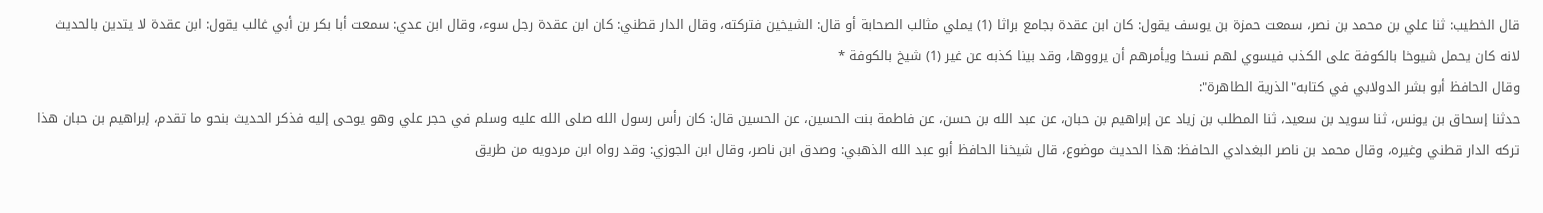قال الخطيب: ثنا علي بن محمد بن نصر، سمعت حمزة بن يوسف يقول: كان ابن عقدة بجامع براثا (1) يملي مثالب الصحابة أو قال: الشيخين فتركته، وقال الدار قطني: كان ابن عقدة رجل سوء، وقال ابن عدي: سمعت أبا بكر بن أبي غالب يقول: ابن عقدة لا يتدين بالحديث لانه كان يحمل شيوخا بالكوفة على الكذب فيسوي لهم نسخا ويأمرهم أن يرووها، وقد بينا كذبه عن غير (1) شيخ بالكوفة *
وقال الحافظ أبو بشر الدولابي في كتابه"الذرية الطاهرة":
حدثنا إسحاق بن يونس، ثنا سويد بن سعيد، ثنا المطلب بن زياد عن إبراهيم بن حبان، عن عبد الله بن حسن، عن فاطمة بنت الحسين، عن الحسين قال: كان رأس رسول الله صلى الله عليه وسلم في حجر علي وهو يوحى إليه فذكر الحديث بنحو ما تقدم، إبراهيم بن حبان هذا تركه الدار قطني وغيره، وقال محمد بن ناصر البغدادي الحافظ: هذا الحديث موضوع، قال شيخنا الحافظ أبو عبد الله الذهبي: وصدق ابن ناصر، وقال ابن الجوزي: وقد رواه ابن مردويه من طريق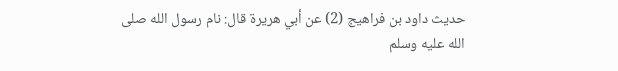حديث داود بن فراهيج (2) عن أبي هريرة قال: نام رسول الله صلى الله عليه وسلم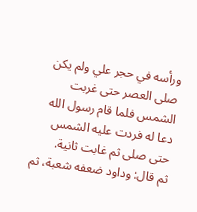ورأسه في حجر علي ولم يكن صلى العصر حتى غربت الشمس فلما قام رسول الله دعا له فردت عليه الشمس حتى صلى ثم غابت ثانية.
ثم قال: وداود ضعفه شعبة، ثم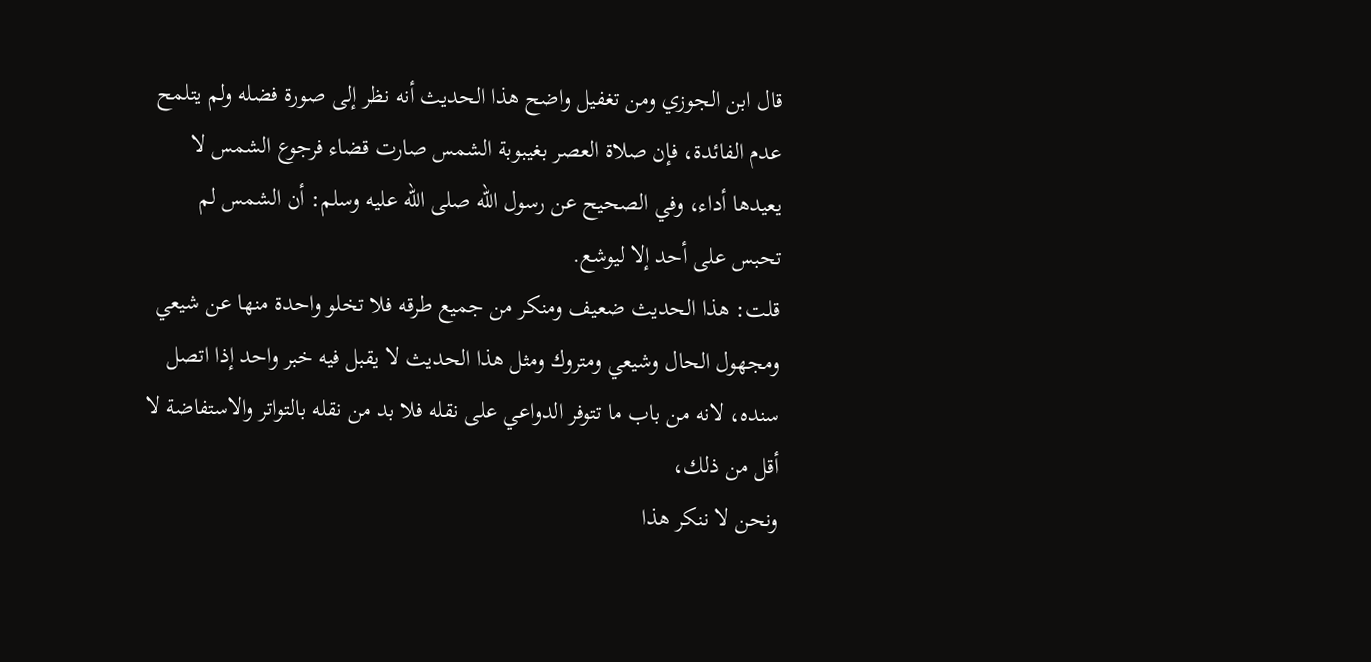قال ابن الجوزي ومن تغفيل واضح هذا الحديث أنه نظر إلى صورة فضله ولم يتلمح عدم الفائدة، فإن صلاة العصر بغيبوبة الشمس صارت قضاء فرجوع الشمس لا يعيدها أداء، وفي الصحيح عن رسول الله صلى الله عليه وسلم: أن الشمس لم تحبس على أحد إلا ليوشع.
قلت: هذا الحديث ضعيف ومنكر من جميع طرقه فلا تخلو واحدة منها عن شيعي ومجهول الحال وشيعي ومتروك ومثل هذا الحديث لا يقبل فيه خبر واحد إذا اتصل سنده، لانه من باب ما تتوفر الدواعي على نقله فلا بد من نقله بالتواتر والاستفاضة لا أقل من ذلك،
ونحن لا ننكر هذا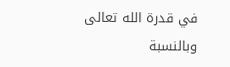في قدرة الله تعالى وبالنسبة